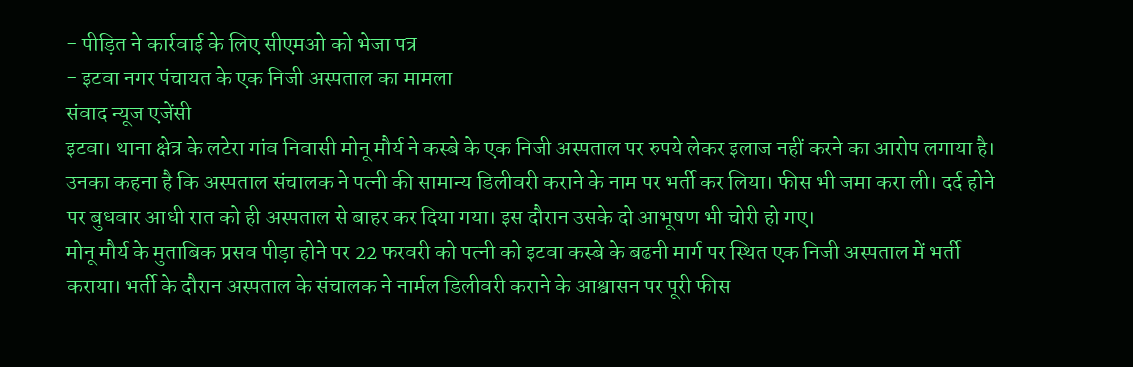- पीड़ित ने कार्रवाई के लिए सीएमओ को भेजा पत्र
- इटवा नगर पंचायत के एक निजी अस्पताल का मामला
संवाद न्यूज एजेंसी
इटवा। थाना क्षेत्र के लटेरा गांव निवासी मोनू मौर्य ने कस्बे के एक निजी अस्पताल पर रुपये लेकर इलाज नहीं करने का आरोप लगाया है। उनका कहना है कि अस्पताल संचालक ने पत्नी की सामान्य डिलीवरी कराने के नाम पर भर्ती कर लिया। फीस भी जमा करा ली। दर्द होने पर बुधवार आधी रात को ही अस्पताल से बाहर कर दिया गया। इस दौरान उसके दो आभूषण भी चोरी हो गए।
मोनू मौर्य के मुताबिक प्रसव पीड़ा होने पर 22 फरवरी को पत्नी को इटवा कस्बे के बढनी मार्ग पर स्थित एक निजी अस्पताल में भर्ती कराया। भर्ती के दौरान अस्पताल के संचालक ने नार्मल डिलीवरी कराने के आश्वासन पर पूरी फीस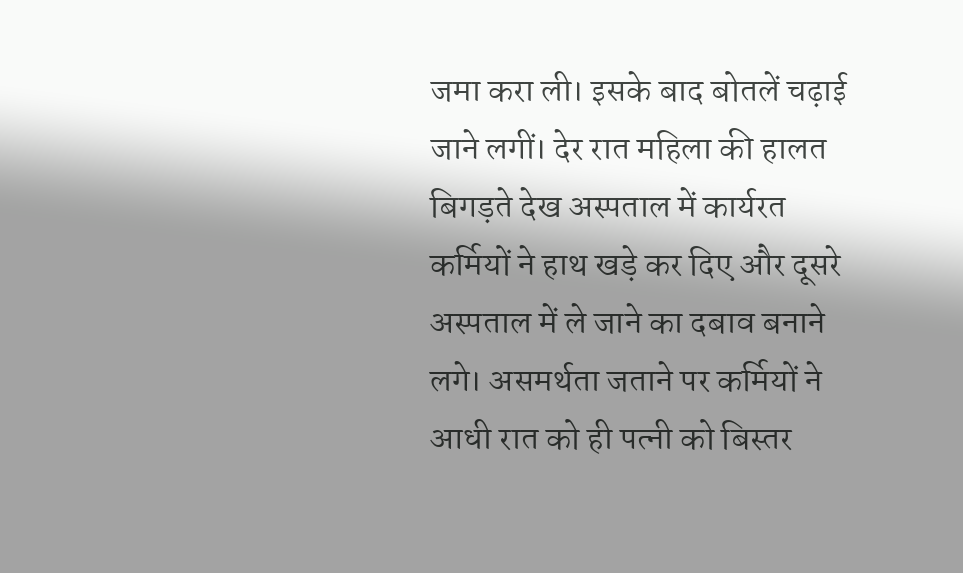जमा करा ली। इसके बाद बोतलें चढ़ाई जाने लगीं। देर रात महिला की हालत बिगड़ते देख अस्पताल में कार्यरत कर्मियों ने हाथ खड़े कर दिए और दूसरे अस्पताल में ले जाने का दबाव बनाने लगे। असमर्थता जताने पर कर्मियों ने आधी रात को ही पत्नी को बिस्तर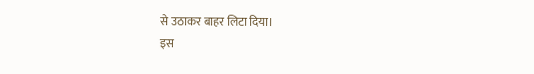से उठाकर बाहर लिटा दिया।
इस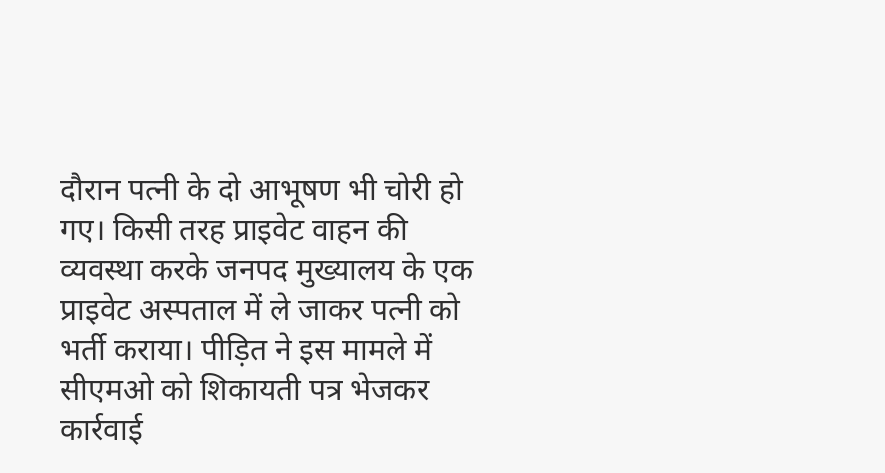दौरान पत्नी के दो आभूषण भी चोरी हो गए। किसी तरह प्राइवेट वाहन की व्यवस्था करके जनपद मुख्यालय के एक प्राइवेट अस्पताल में ले जाकर पत्नी को भर्ती कराया। पीड़ित ने इस मामले में सीएमओ को शिकायती पत्र भेजकर कार्रवाई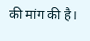की मांग की है।